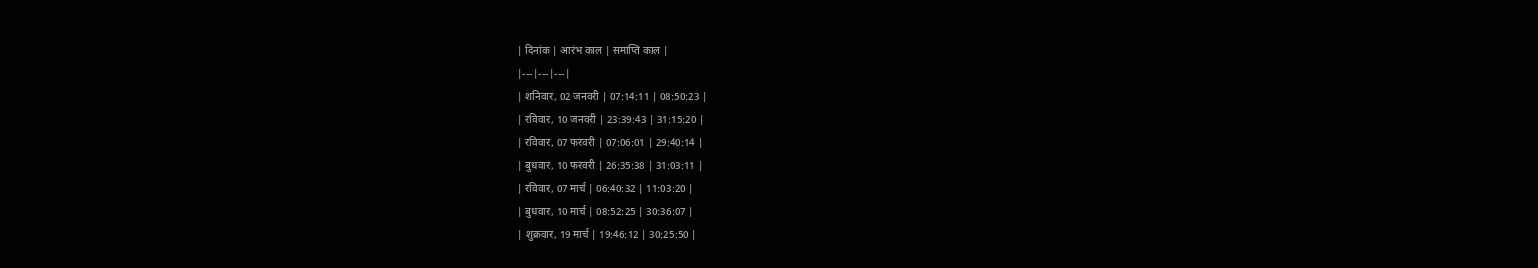| दिनांक | आरंभ काल | समाप्ति काल |
|---|---|---|
| शनिवार, 02 जनवरी | 07:14:11 | 08:50:23 |
| रविवार, 10 जनवरी | 23:39:43 | 31:15:20 |
| रविवार, 07 फरवरी | 07:06:01 | 29:40:14 |
| बुधवार, 10 फरवरी | 26:35:38 | 31:03:11 |
| रविवार, 07 मार्च | 06:40:32 | 11:03:20 |
| बुधवार, 10 मार्च | 08:52:25 | 30:36:07 |
| शुक्रवार, 19 मार्च | 19:46:12 | 30:25:50 |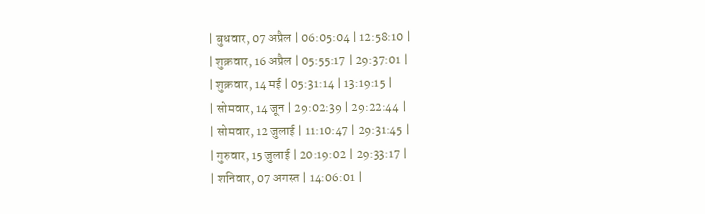| बुधवार, 07 अप्रैल | 06:05:04 | 12:58:10 |
| शुक्रवार, 16 अप्रैल | 05:55:17 | 29:37:01 |
| शुक्रवार, 14 मई | 05:31:14 | 13:19:15 |
| सोमवार, 14 जून | 29:02:39 | 29:22:44 |
| सोमवार, 12 जुलाई | 11:10:47 | 29:31:45 |
| गुरुवार, 15 जुलाई | 20:19:02 | 29:33:17 |
| शनिवार, 07 अगस्त | 14:06:01 |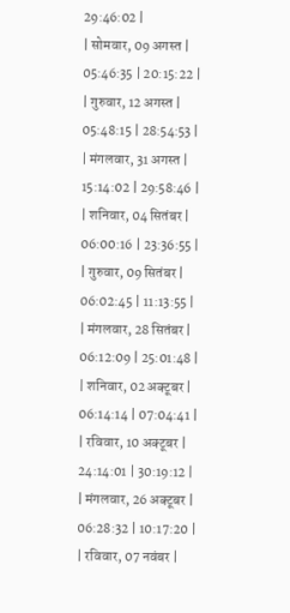29:46:02 |
| सोमवार, 09 अगस्त | 05:46:35 | 20:15:22 |
| गुरुवार, 12 अगस्त | 05:48:15 | 28:54:53 |
| मंगलवार, 31 अगस्त | 15:14:02 | 29:58:46 |
| शनिवार, 04 सितंबर | 06:00:16 | 23:36:55 |
| गुरुवार, 09 सितंबर | 06:02:45 | 11:13:55 |
| मंगलवार, 28 सितंबर | 06:12:09 | 25:01:48 |
| शनिवार, 02 अक्टूबर | 06:14:14 | 07:04:41 |
| रविवार, 10 अक्टूबर | 24:14:01 | 30:19:12 |
| मंगलवार, 26 अक्टूबर | 06:28:32 | 10:17:20 |
| रविवार, 07 नवंबर |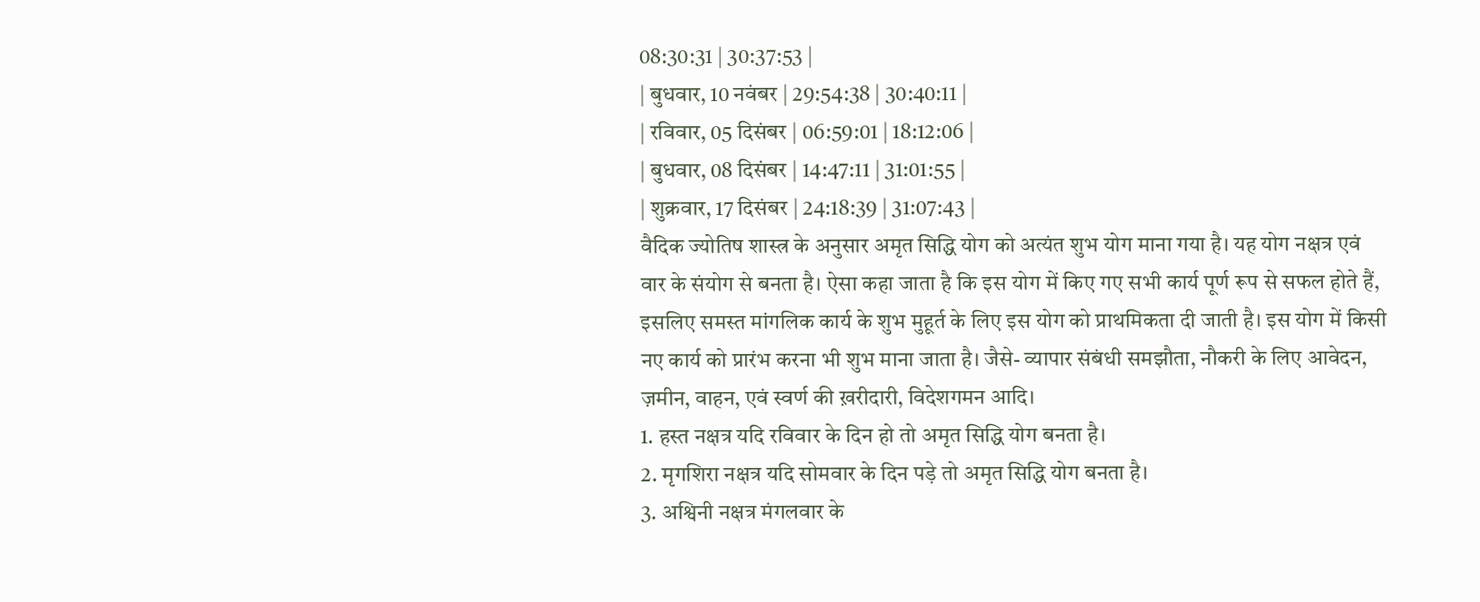08:30:31 | 30:37:53 |
| बुधवार, 10 नवंबर | 29:54:38 | 30:40:11 |
| रविवार, 05 दिसंबर | 06:59:01 | 18:12:06 |
| बुधवार, 08 दिसंबर | 14:47:11 | 31:01:55 |
| शुक्रवार, 17 दिसंबर | 24:18:39 | 31:07:43 |
वैदिक ज्योतिष शास्त्र के अनुसार अमृत सिद्धि योग को अत्यंत शुभ योग माना गया है। यह योग नक्षत्र एवं वार के संयोग से बनता है। ऐसा कहा जाता है कि इस योग में किए गए सभी कार्य पूर्ण रूप से सफल होते हैं, इसलिए समस्त मांगलिक कार्य के शुभ मुहूर्त के लिए इस योग को प्राथमिकता दी जाती है। इस योग में किसी नए कार्य को प्रारंभ करना भी शुभ माना जाता है। जैसे- व्यापार संबंधी समझौता, नौकरी के लिए आवेदन, ज़मीन, वाहन, एवं स्वर्ण की ख़रीदारी, विदेशगमन आदि।
1. हस्त नक्षत्र यदि रविवार के दिन हो तो अमृत सिद्धि योग बनता है।
2. मृगशिरा नक्षत्र यदि सोमवार के दिन पड़े तो अमृत सिद्धि योग बनता है।
3. अश्विनी नक्षत्र मंगलवार के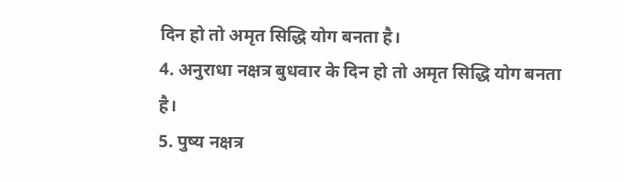दिन हो तो अमृत सिद्धि योग बनता है।
4. अनुराधा नक्षत्र बुधवार के दिन हो तो अमृत सिद्धि योग बनता है।
5. पुष्य नक्षत्र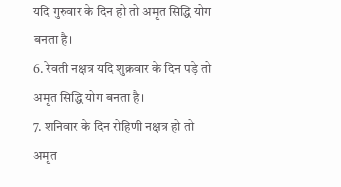यदि गुरुवार के दिन हो तो अमृत सिद्धि योग बनता है।
6. रेवती नक्षत्र यदि शुक्रवार के दिन पड़े तो अमृत सिद्धि योग बनता है।
7. शनिवार के दिन रोहिणी नक्षत्र हो तो अमृत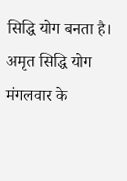सिद्धि योग बनता है।
अमृत सिद्धि योग मंगलवार के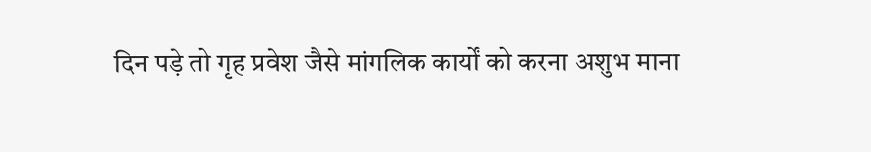दिन पड़े तो गृह प्रवेश जैसे मांगलिक कार्यों को करना अशुभ माना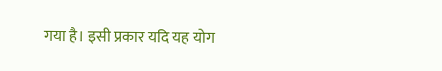गया है। इसी प्रकार यदि यह योग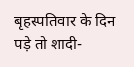बृहस्पतिवार के दिन पड़े तो शादी-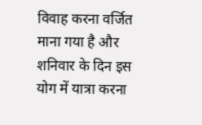विवाह करना वर्जित माना गया है और शनिवार के दिन इस योग में यात्रा करना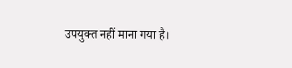उपयुक्त नहीं माना गया है।